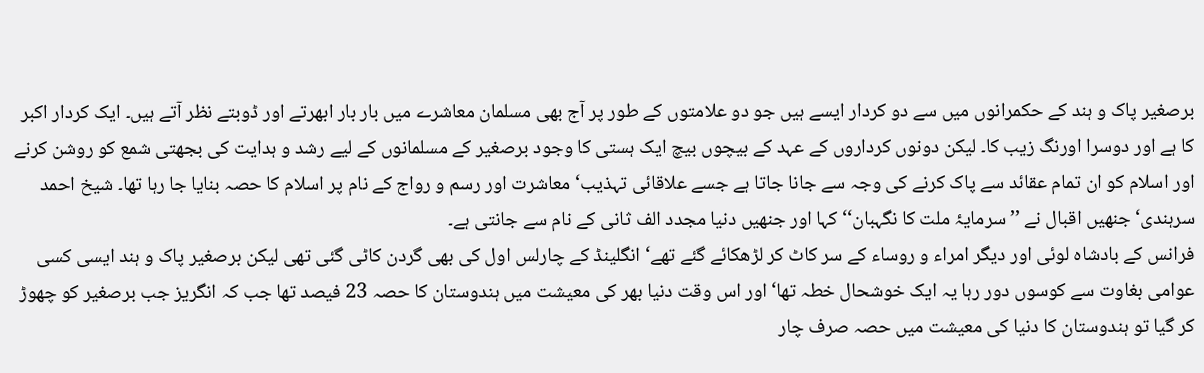برصغیر پاک و ہند کے حکمرانوں میں سے دو کردار ایسے ہیں جو دو علامتوں کے طور پر آج بھی مسلمان معاشرے میں بار بار ابھرتے اور ڈوبتے نظر آتے ہیں۔ ایک کردار اکبر کا ہے اور دوسرا اورنگ زیب کا۔ لیکن دونوں کرداروں کے عہد کے بیچوں بیچ ایک ہستی کا وجود برصغیر کے مسلمانوں کے لیے رشد و ہدایت کی بجھتی شمع کو روشن کرنے اور اسلام کو ان تمام عقائد سے پاک کرنے کی وجہ سے جانا جاتا ہے جسے علاقائی تہذیب‘ معاشرت اور رسم و رواج کے نام پر اسلام کا حصہ بنایا جا رہا تھا۔ شیخ احمد سرہندی‘ جنھیں اقبال نے ’’سرمایۂ ملت کا نگہبان‘‘ کہا اور جنھیں دنیا مجدد الف ثانی کے نام سے جانتی ہے۔
فرانس کے بادشاہ لوئی اور دیگر امراء و روساء کے سر کاٹ کر لڑھکائے گئے تھے‘ انگلینڈ کے چارلس اول کی بھی گردن کاٹی گئی تھی لیکن برصغیر پاک و ہند ایسی کسی عوامی بغاوت سے کوسوں دور رہا یہ ایک خوشحال خطہ تھا‘ اور اس وقت دنیا بھر کی معیشت میں ہندوستان کا حصہ 23 فیصد تھا جب کہ انگریز جب برصغیر کو چھوڑ کر گیا تو ہندوستان کا دنیا کی معیشت میں حصہ صرف چار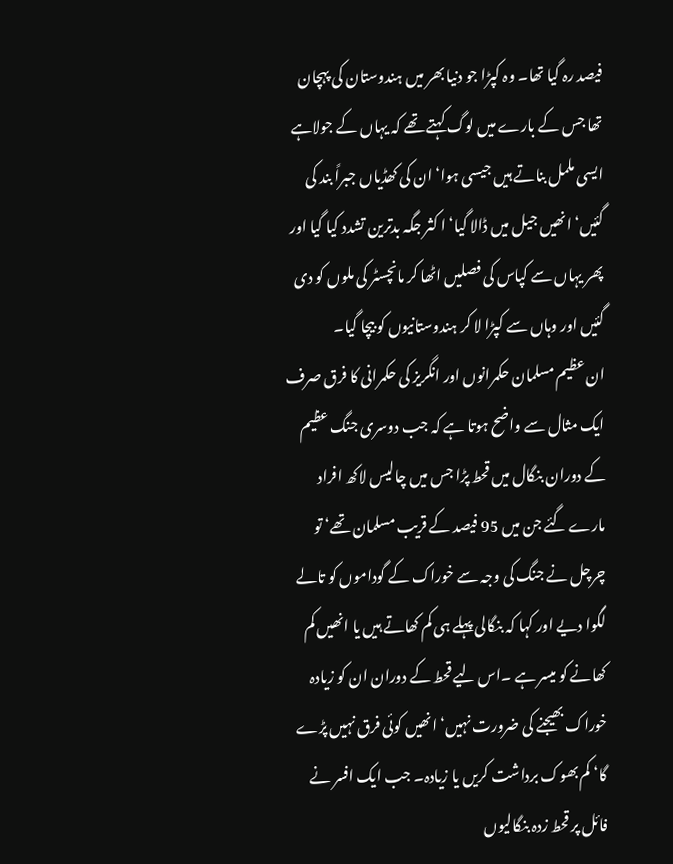فیصد رہ گیا تھا۔ وہ کپڑا جو دنیا بھر میں ہندوستان کی پہچان تھا جس کے بارے میں لوگ کہتے تھے کہ یہاں کے جولاہے ایسی ململ بناتے ہیں جیسی ہوا‘ ان کی کھڈیاں جبراً بند کی گئیں‘ انھیں جیل میں ڈالا گیا‘ ا کثر جگہ بدترین تشدد کیا گیا اور پھر یہاں سے کپاس کی فصلیں اٹھا کر مانچسٹر کی ملوں کو دی گئیں اور وہاں سے کپڑا لا کر ہندوستانیوں کو بیچا گیا۔
ان عظیم مسلمان حکمرانوں اور انگریز کی حکمرانی کا فرق صرف ایک مثال سے واضح ہوتا ہے کہ جب دوسری جنگ عظیم کے دوران بنگال میں قحط پڑا جس میں چالیس لاکھ افراد مارے گئے جن میں 95 فیصد کے قریب مسلمان تھے‘ تو چرچل نے جنگ کی وجہ سے خوراک کے گوداموں کو تالے لگوا دیے اور کہا کہ بنگالی پہلے ہی کم کھاتے ہیں یا انھیں کم کھانے کو میسر ہے ۔اس لیے قحط کے دوران ان کو زیادہ خوراک بھیجنے کی ضرورت نہیں‘ انھیں کوئی فرق نہیں پڑے گا‘ کم بھوک برداشت کریں یا زیادہ۔ جب ایک افسر نے فائل پر قحط زدہ بنگالیوں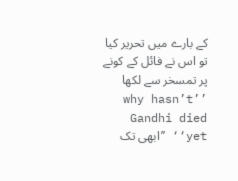کے بارے میں تحریر کیا تو اس نے فائل کے کونے پر تمسخر سے لکھا ’’why hasn’t Gandhi died yet‘‘ ’’ابھی تک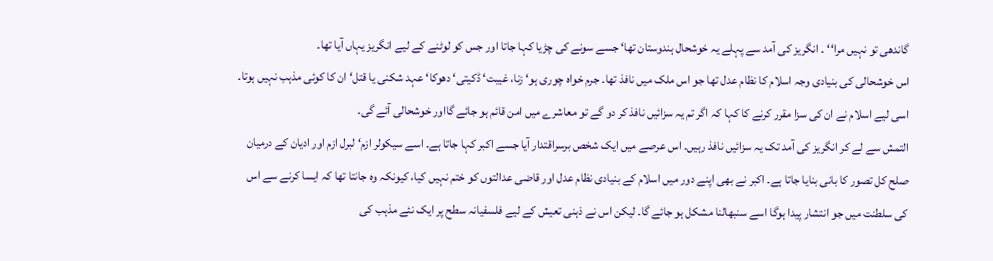گاندھی تو نہیں مرا‘‘ ۔ انگریز کی آمد سے پہلے یہ خوشحال ہندوستان تھا‘ جسے سونے کی چڑیا کہا جاتا اور جس کو لوٹنے کے لیے انگریز یہاں آیا تھا۔
اس خوشحالی کی بنیادی وجہ اسلام کا نظام عدل تھا جو اس ملک میں نافذ تھا۔ جرم خواہ چوری ہو‘ زنا، غیبت‘ ڈکیتی‘ دھوکا‘ عہد شکنی یا قتل‘ ان کا کوئی مذہب نہیں ہوتا۔ اسی لیے اسلام نے ان کی سزا مقرر کرنے کا کہا کہ اگر تم یہ سزائیں نافذ کر دو گے تو معاشرے میں امن قائم ہو جائے گااور خوشحالی آئے گی۔
التمش سے لے کر انگریز کی آمد تک یہ سزائیں نافذ رہیں۔ اس عرصے میں ایک شخص برسراقتدار آیا جسے اکبر کہا جاتا ہے۔ اسے سیکولر ازم‘ لبرل ازم اور ادیان کے درمیان صلح کل تصور کا بانی بنایا جاتا ہے۔ اکبر نے بھی اپنے دور میں اسلام کے بنیادی نظام عدل اور قاضی عدالتوں کو ختم نہیں کیا، کیونکہ وہ جانتا تھا کہ ایسا کرنے سے اس کی سلطنت میں جو انتشار پیدا ہوگا اسے سنبھالنا مشکل ہو جائے گا۔ لیکن اس نے ذہنی تعیش کے لیے فلسفیانہ سطح پر ایک نئے مذہب کی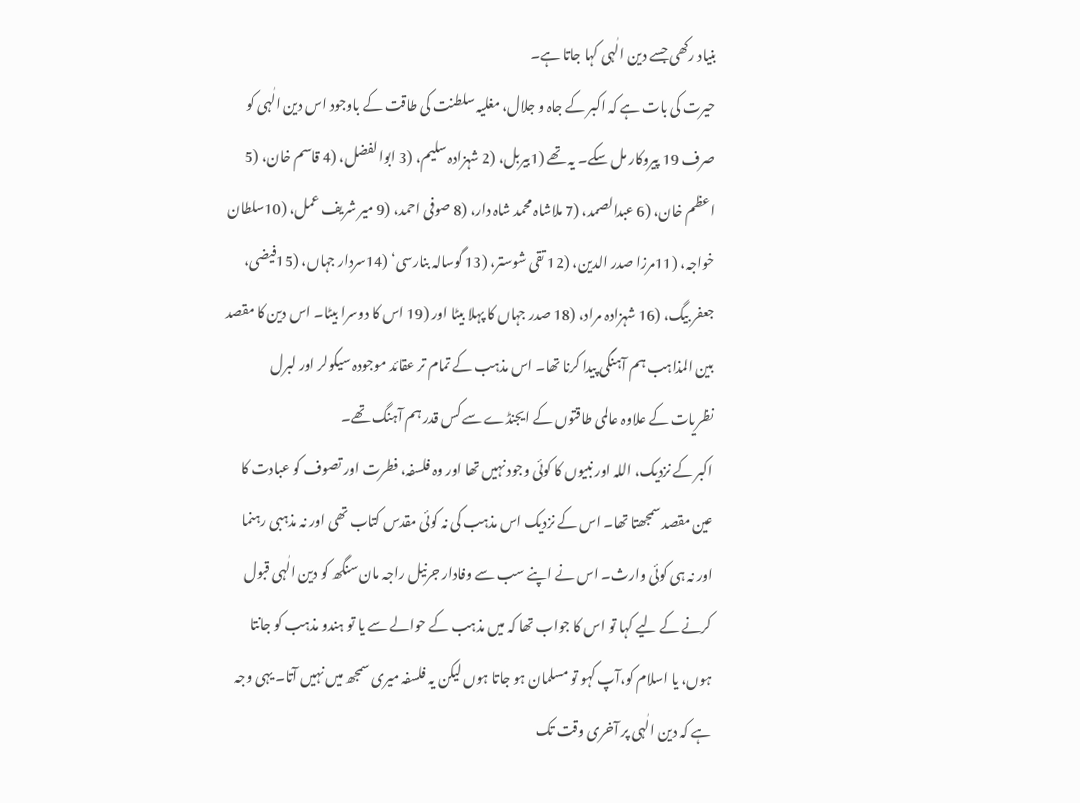بنیاد رکھی جسے دین الٰہی کہا جاتا ہے۔
حیرت کی بات ہے کہ اکبر کے جاہ و جلال، مغلیہ سلطنت کی طاقت کے باوجود اس دین الٰہی کو صرف 19 پیروکار مل سکے۔ یہ تھے (1بیربل، (2 شہزادہ سلیم، (3 ابوالفضل، (4 قاسم خان، (5 اعظم خان، (6 عبدالصمد، (7 ملاشاہ محمد شاہ دار، (8 صوفی احمد، (9 میر شریف عمل، (10سلطان خواجہ، (11مرزا صدر الدین، (12 تقی شوستر، (13 گوسالہ بنارسی‘ (14سردار جہاں، (15فیضی، جعفر بیگ، (16 شہزادہ مراد، (18 صدر جہاں کا پہلا بیٹا اور (19 اس کا دوسرا بیٹا۔ اس دین کا مقصد بین المذاہب ہم آہنگی پیدا کرنا تھا۔ اس مذہب کے تمام تر عقائد موجودہ سیکولر اور لبرل نظریات کے علاوہ عالمی طاقتوں کے ایجنڈے سے کس قدر ہم آہنگ تھے۔
اکبر کے نزدیک، اللہ اور نبیوں کا کوئی وجود نہیں تھا اور وہ فلسفہ، فطرت اور تصوف کو عبادت کا عین مقصد سمجھتا تھا۔ اس کے نزدیک اس مذہب کی نہ کوئی مقدس کتاب تھی اور نہ مذہبی رہنما اور نہ ہی کوئی وارث۔ اس نے اپنے سب سے وفادار جرنیل راجہ مان سنگھ کو دین الٰہی قبول کرنے کے لیے کہا تو اس کا جواب تھا کہ میں مذہب کے حوالے سے یا تو ہندو مذہب کو جانتا ہوں، یا اسلام کو،آپ کہو تو مسلمان ہو جاتا ہوں لیکن یہ فلسفہ میری سمجھ میں نہیں آتا۔ یہی وجہ ہے کہ دین الٰہی پر آخری وقت تک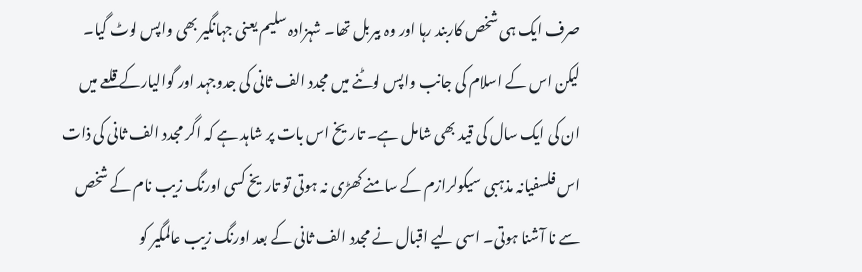صرف ایک ہی شخص کاربند رہا اور وہ بیربل تھا۔ شہزادہ سلیم یعنی جہانگیر بھی واپس لوٹ گیا۔ لیکن اس کے اسلام کی جانب واپس لوٹنے میں مجدد الف ثانی کی جدوجہد اور گوالیارکے قلعے میں ان کی ایک سال کی قید بھی شامل ہے۔ تاریخ اس بات پر شاہد ہے کہ اگر مجدد الف ثانی کی ذات اس فلسفیانہ مذہبی سیکولرازم کے سامنے کھڑی نہ ہوتی تو تاریخ کسی اورنگ زیب نام کے شخص سے نا آشنا ہوتی۔ اسی لیے اقبال نے مجدد الف ثانی کے بعد اورنگ زیب عالمگیر کو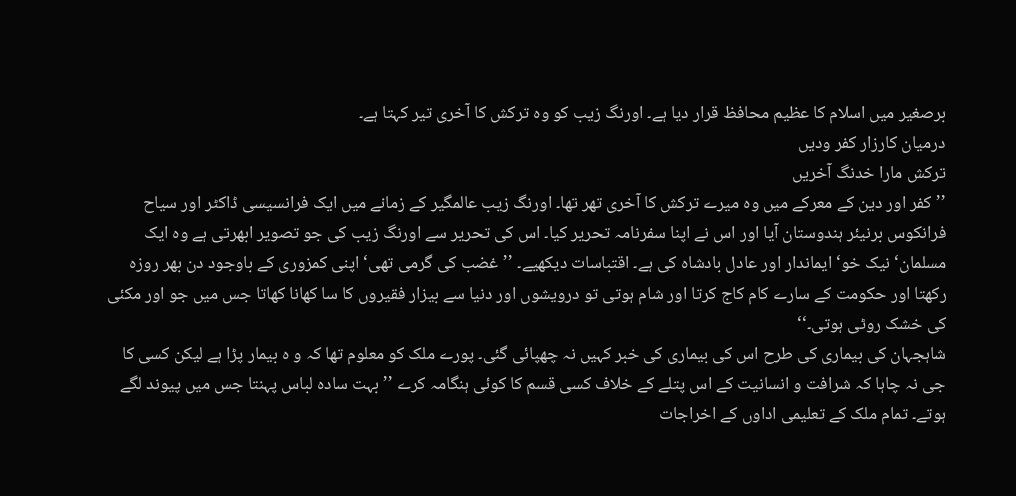برصغیر میں اسلام کا عظیم محافظ قرار دیا ہے۔ اورنگ زیب کو وہ ترکش کا آخری تیر کہتا ہے۔
درمیان کارزار کفر ودیں
ترکش مارا خدنگ آخریں
’’کفر اور دین کے معرکے میں وہ میرے ترکش کا آخری تھر تھا۔ اورنگ زیب عالمگیر کے زمانے میں ایک فرانسیسی ڈاکٹر اور سیاح فرانکوس برنیئر ہندوستان آیا اور اس نے اپنا سفرنامہ تحریر کیا۔ اس کی تحریر سے اورنگ زیب کی جو تصویر ابھرتی ہے وہ ایک مسلمان‘ نیک خو‘ ایماندار اور عادل بادشاہ کی ہے۔ اقتباسات دیکھیے۔ ’’غضب کی گرمی تھی‘ اپنی کمزوری کے باوجود دن بھر روزہ رکھتا اور حکومت کے سارے کام کاج کرتا اور شام ہوتی تو درویشوں اور دنیا سے بیزار فقیروں کا سا کھانا کھاتا جس میں جو اور مکئی کی خشک روٹی ہوتی۔‘‘
شاہجہان کی بیماری کی طرح اس کی بیماری کی خبر کہیں نہ چھپائی گئی۔ پورے ملک کو معلوم تھا کہ و ہ بیمار پڑا ہے لیکن کسی کا جی نہ چاہا کہ شرافت و انسانیت کے اس پتلے کے خلاف کسی قسم کا کوئی ہنگامہ کرے ’’بہت سادہ لباس پہنتا جس میں پیوند لگے ہوتے۔ تمام ملک کے تعلیمی اداوں کے اخراجات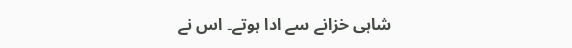شاہی خزانے سے ادا ہوتے۔ اس نے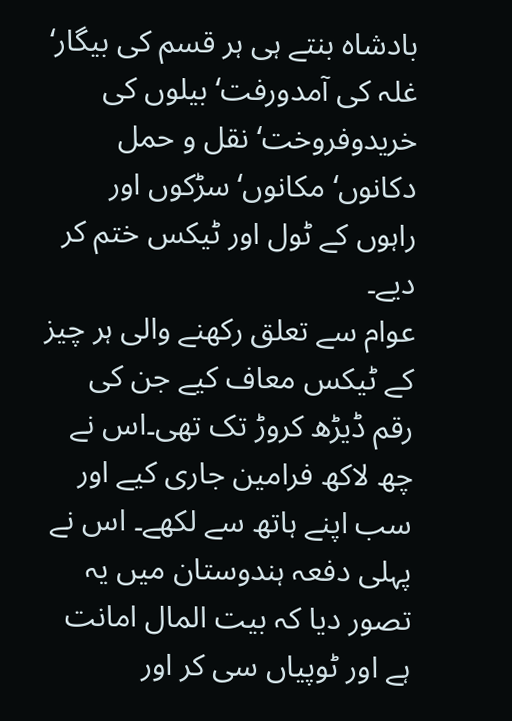بادشاہ بنتے ہی ہر قسم کی بیگار‘ غلہ کی آمدورفت‘ بیلوں کی خریدوفروخت‘ نقل و حمل دکانوں‘ مکانوں‘ سڑکوں اور راہوں کے ٹول اور ٹیکس ختم کر دیے۔
عوام سے تعلق رکھنے والی ہر چیز کے ٹیکس معاف کیے جن کی رقم ڈیڑھ کروڑ تک تھی۔اس نے چھ لاکھ فرامین جاری کیے اور سب اپنے ہاتھ سے لکھے۔ اس نے پہلی دفعہ ہندوستان میں یہ تصور دیا کہ بیت المال امانت ہے اور ٹوپیاں سی کر اور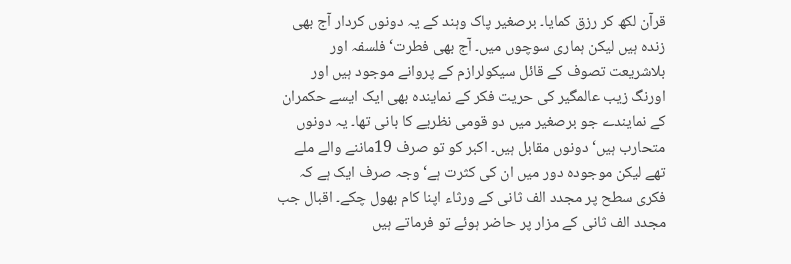قرآن لکھ کر رزق کمایا۔ برصغیر پاک وہند کے یہ دونوں کردار آج بھی زندہ ہیں لیکن ہماری سوچوں میں۔ آج بھی فطرت‘ فلسفہ اور بلاشریعت تصوف کے قائل سیکولرازم کے پروانے موجود ہیں اور اورنگ زیب عالمگیر کی حریت فکر کے نمایندہ بھی ایک ایسے حکمران کے نمایندے جو برصغیر میں دو قومی نظریے کا بانی تھا۔ یہ دونوں متحارب ہیں‘ دونوں مقابل ہیں۔ اکبر کو تو صرف 19ماننے والے ملے تھے لیکن موجودہ دور میں ان کی کثرت ہے‘ وجہ صرف ایک ہے کہ فکری سطح پر مجدد الف ثانی کے ورثاء اپنا کام بھول چکے۔ اقبال جب مجدد الف ثانی کے مزار پر حاضر ہوئے تو فرماتے ہیں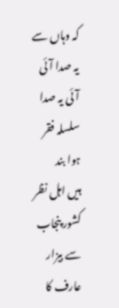کہ وہاں سے یہ صدا آئی
آئی یہ صدا سلسلہ فقر ہوا بند
ہیں اہل نظر کشور پنجاب سے بیزار
عارف کا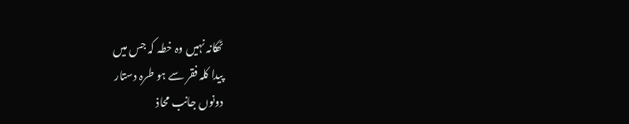ٹھکانہ نہیں وہ خطہ کہ جس میں
پیدا کلہ فقر سے ہو طرہ دستار
دونوں جانب محاذ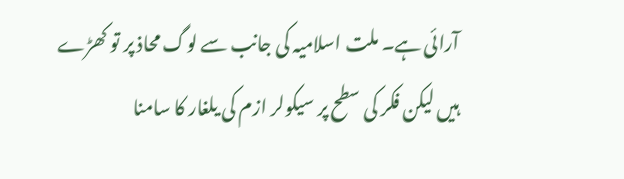آرائی ہے۔ ملت اسلامیہ کی جانب سے لوگ محاذ پر تو کھڑے ہیں لیکن فکر کی سطح پر سیکولر ازم کی یلغار کا سامنا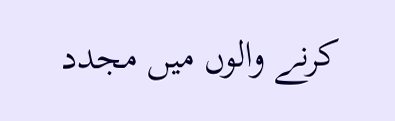کرنے والوں میں مجدد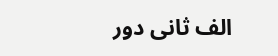الف ثانی دور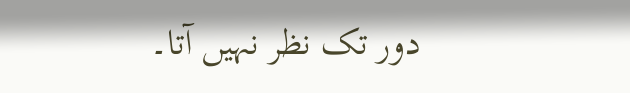دور تک نظر نہیں آتا۔